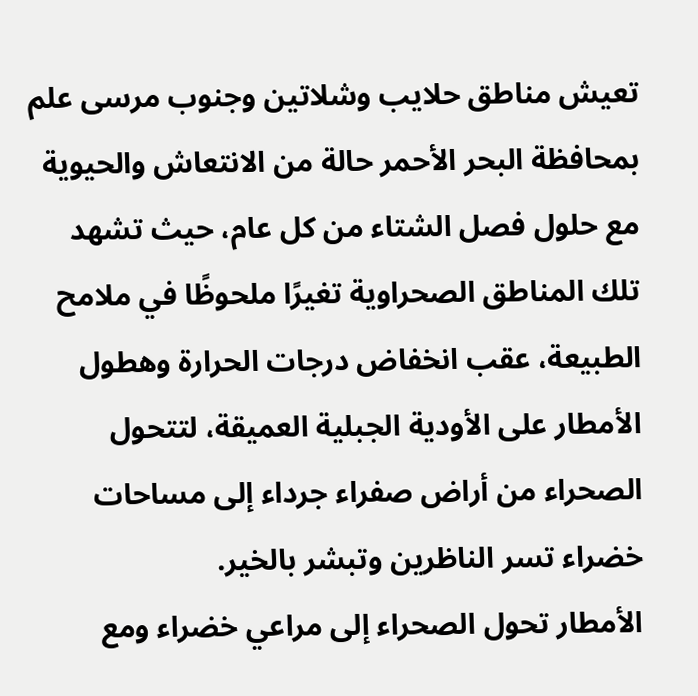تعيش مناطق حلايب وشلاتين وجنوب مرسى علم بمحافظة البحر الأحمر حالة من الانتعاش والحيوية مع حلول فصل الشتاء من كل عام، حيث تشهد تلك المناطق الصحراوية تغيرًا ملحوظًا في ملامح الطبيعة، عقب انخفاض درجات الحرارة وهطول الأمطار على الأودية الجبلية العميقة، لتتحول الصحراء من أراض صفراء جرداء إلى مساحات خضراء تسر الناظرين وتبشر بالخير.
الأمطار تحول الصحراء إلى مراعي خضراء ومع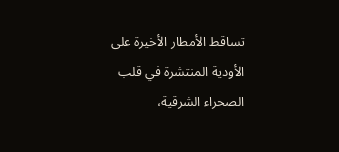تساقط الأمطار الأخيرة على الأودية المنتشرة في قلب الصحراء الشرقية،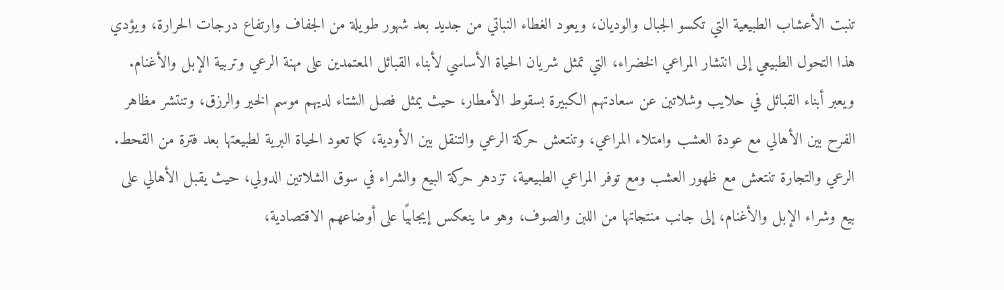تنبت الأعشاب الطبيعية التي تكسو الجبال والوديان، ويعود الغطاء النباتي من جديد بعد شهور طويلة من الجفاف وارتفاع درجات الحرارة، ويؤدي هذا التحول الطبيعي إلى انتشار المراعي الخضراء، التي تمثل شريان الحياة الأساسي لأبناء القبائل المعتمدين على مهنة الرعي وتربية الإبل والأغنام.
ويعبر أبناء القبائل في حلايب وشلاتين عن سعادتهم الكبيرة بسقوط الأمطار، حيث يمثل فصل الشتاء لديهم موسم الخير والرزق، وتنتشر مظاهر الفرح بين الأهالي مع عودة العشب وامتلاء المراعي، وتنتعش حركة الرعي والتنقل بين الأودية، كما تعود الحياة البرية لطبيعتها بعد فترة من القحط.
الرعي والتجارة تنتعش مع ظهور العشب ومع توفر المراعي الطبيعية، تزدهر حركة البيع والشراء في سوق الشلاتين الدولي، حيث يقبل الأهالي على بيع وشراء الإبل والأغنام، إلى جانب منتجاتها من اللبن والصوف، وهو ما ينعكس إيجابيًا على أوضاعهم الاقتصادية،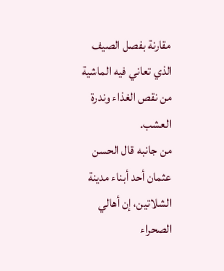مقارنة بفصل الصيف الذي تعاني فيه الماشية من نقص الغذاء وندرة العشب.
من جانبه قال الحسن عثمان أحد أبناء مدينة الشلاتين، إن أهالي الصحراء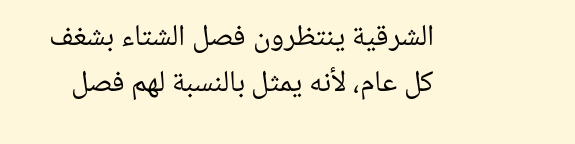الشرقية ينتظرون فصل الشتاء بشغف كل عام، لأنه يمثل بالنسبة لهم فصل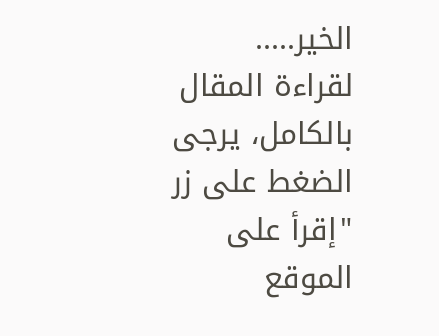الخير.....
لقراءة المقال بالكامل، يرجى الضغط على زر "إقرأ على الموقع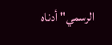الرسمي" أدناه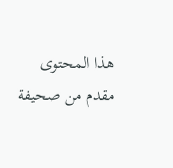هذا المحتوى مقدم من صحيفة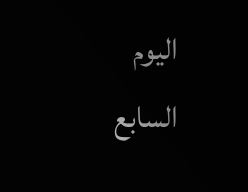اليوم السابع